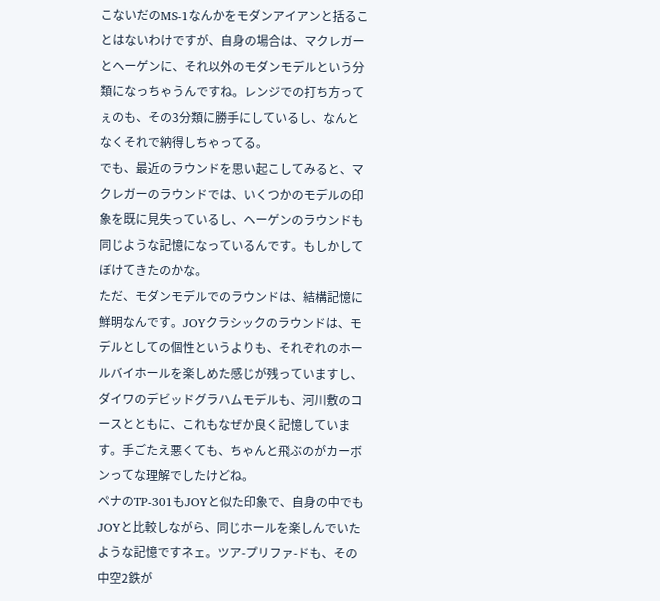こないだのMS-1なんかをモダンアイアンと括ることはないわけですが、自身の場合は、マクレガーとヘーゲンに、それ以外のモダンモデルという分類になっちゃうんですね。レンジでの打ち方ってぇのも、その3分類に勝手にしているし、なんとなくそれで納得しちゃってる。
でも、最近のラウンドを思い起こしてみると、マクレガーのラウンドでは、いくつかのモデルの印象を既に見失っているし、ヘーゲンのラウンドも同じような記憶になっているんです。もしかしてぼけてきたのかな。
ただ、モダンモデルでのラウンドは、結構記憶に鮮明なんです。JOYクラシックのラウンドは、モデルとしての個性というよりも、それぞれのホールバイホールを楽しめた感じが残っていますし、ダイワのデビッドグラハムモデルも、河川敷のコースとともに、これもなぜか良く記憶しています。手ごたえ悪くても、ちゃんと飛ぶのがカーボンってな理解でしたけどね。
ペナのTP-301もJOYと似た印象で、自身の中でもJOYと比較しながら、同じホールを楽しんでいたような記憶ですネェ。ツア-プリファ-ドも、その中空2鉄が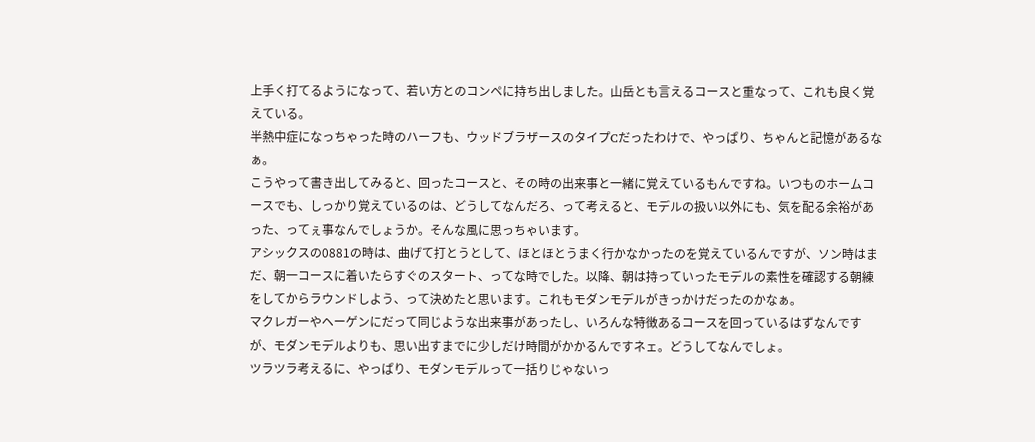上手く打てるようになって、若い方とのコンペに持ち出しました。山岳とも言えるコースと重なって、これも良く覚えている。
半熱中症になっちゃった時のハーフも、ウッドブラザースのタイプCだったわけで、やっぱり、ちゃんと記憶があるなぁ。
こうやって書き出してみると、回ったコースと、その時の出来事と一緒に覚えているもんですね。いつものホームコースでも、しっかり覚えているのは、どうしてなんだろ、って考えると、モデルの扱い以外にも、気を配る余裕があった、ってぇ事なんでしょうか。そんな風に思っちゃいます。
アシックスの0881の時は、曲げて打とうとして、ほとほとうまく行かなかったのを覚えているんですが、ソン時はまだ、朝一コースに着いたらすぐのスタート、ってな時でした。以降、朝は持っていったモデルの素性を確認する朝練をしてからラウンドしよう、って決めたと思います。これもモダンモデルがきっかけだったのかなぁ。
マクレガーやヘーゲンにだって同じような出来事があったし、いろんな特徴あるコースを回っているはずなんですが、モダンモデルよりも、思い出すまでに少しだけ時間がかかるんですネェ。どうしてなんでしょ。
ツラツラ考えるに、やっぱり、モダンモデルって一括りじゃないっ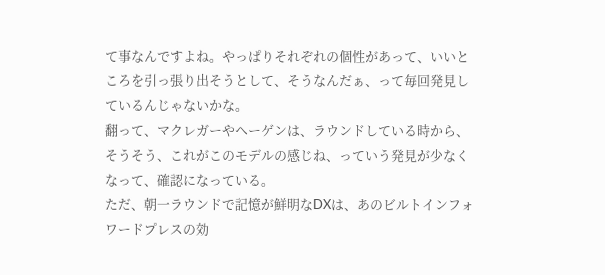て事なんですよね。やっぱりそれぞれの個性があって、いいところを引っ張り出そうとして、そうなんだぁ、って毎回発見しているんじゃないかな。
翻って、マクレガーやヘーゲンは、ラウンドしている時から、そうそう、これがこのモデルの感じね、っていう発見が少なくなって、確認になっている。
ただ、朝一ラウンドで記憶が鮮明なDXは、あのビルトインフォワードプレスの効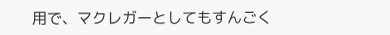用で、マクレガーとしてもすんごく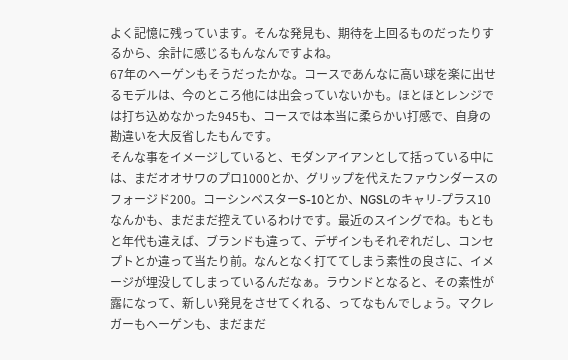よく記憶に残っています。そんな発見も、期待を上回るものだったりするから、余計に感じるもんなんですよね。
67年のヘーゲンもそうだったかな。コースであんなに高い球を楽に出せるモデルは、今のところ他には出会っていないかも。ほとほとレンジでは打ち込めなかった945も、コースでは本当に柔らかい打感で、自身の勘違いを大反省したもんです。
そんな事をイメージしていると、モダンアイアンとして括っている中には、まだオオサワのプロ1000とか、グリップを代えたファウンダースのフォージド200。コーシンベスターS-10とか、NGSLのキャリ-プラス10なんかも、まだまだ控えているわけです。最近のスイングでね。もともと年代も違えば、ブランドも違って、デザインもそれぞれだし、コンセプトとか違って当たり前。なんとなく打ててしまう素性の良さに、イメージが埋没してしまっているんだなぁ。ラウンドとなると、その素性が露になって、新しい発見をさせてくれる、ってなもんでしょう。マクレガーもヘーゲンも、まだまだ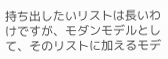持ち出したいリストは長いわけですが、モダンモデルとして、そのリストに加えるモデ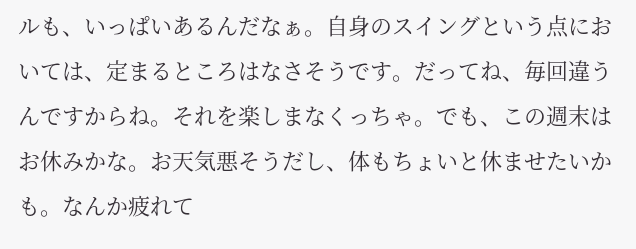ルも、いっぱいあるんだなぁ。自身のスイングという点においては、定まるところはなさそうです。だってね、毎回違うんですからね。それを楽しまなくっちゃ。でも、この週末はお休みかな。お天気悪そうだし、体もちょいと休ませたいかも。なんか疲れて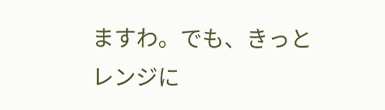ますわ。でも、きっとレンジに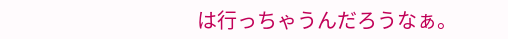は行っちゃうんだろうなぁ。